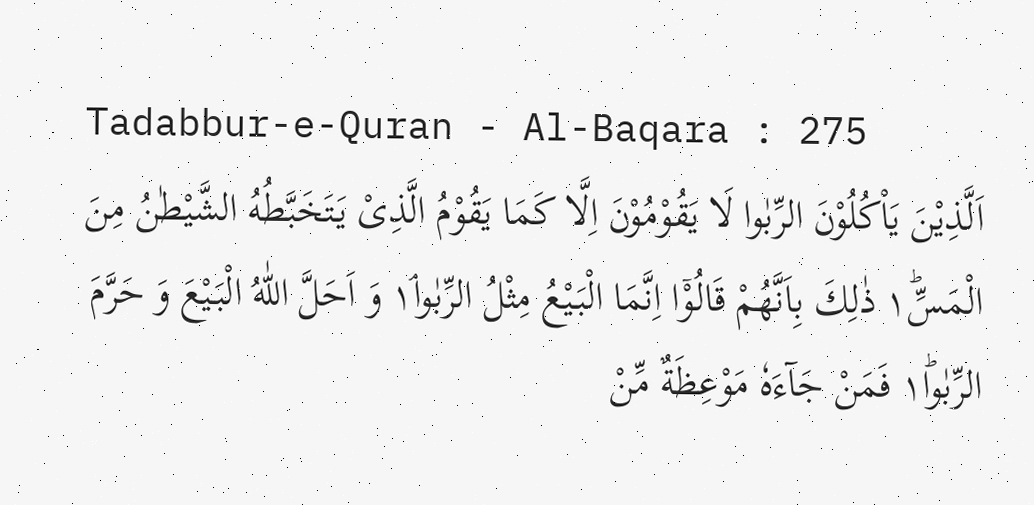Tadabbur-e-Quran - Al-Baqara : 275
اَلَّذِیْنَ یَاْكُلُوْنَ الرِّبٰوا لَا یَقُوْمُوْنَ اِلَّا كَمَا یَقُوْمُ الَّذِیْ یَتَخَبَّطُهُ الشَّیْطٰنُ مِنَ الْمَسِّ١ؕ ذٰلِكَ بِاَنَّهُمْ قَالُوْۤا اِنَّمَا الْبَیْعُ مِثْلُ الرِّبٰوا١ۘ وَ اَحَلَّ اللّٰهُ الْبَیْعَ وَ حَرَّمَ الرِّبٰوا١ؕ فَمَنْ جَآءَهٗ مَوْعِظَةٌ مِّنْ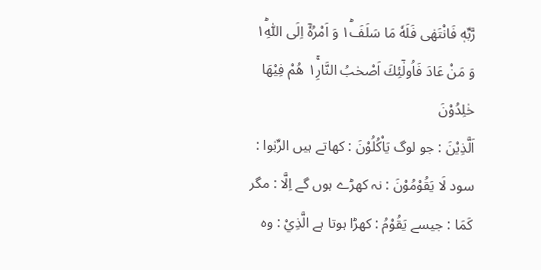رَّبِّهٖ فَانْتَهٰى فَلَهٗ مَا سَلَفَ١ؕ وَ اَمْرُهٗۤ اِلَى اللّٰهِ١ؕ وَ مَنْ عَادَ فَاُولٰٓئِكَ اَصْحٰبُ النَّارِ١ۚ هُمْ فِیْهَا خٰلِدُوْنَ
اَلَّذِيْنَ : جو لوگ يَاْكُلُوْنَ : کھاتے ہیں الرِّبٰوا : سود لَا يَقُوْمُوْنَ : نہ کھڑے ہوں گے اِلَّا : مگر كَمَا : جیسے يَقُوْمُ : کھڑا ہوتا ہے الَّذِيْ : وہ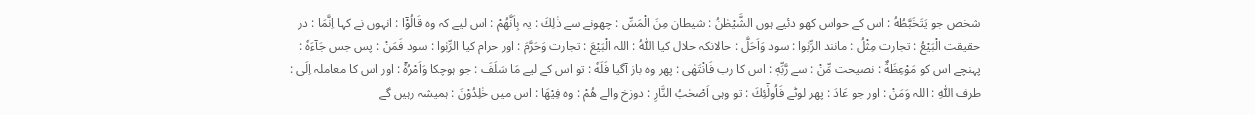شخص جو يَتَخَبَّطُهُ : اس کے حواس کھو دئیے ہوں الشَّيْطٰنُ : شیطان مِنَ الْمَسِّ : چھونے سے ذٰلِكَ : یہ بِاَنَّھُمْ : اس لیے کہ وہ قَالُوْٓا : انہوں نے کہا اِنَّمَا : در حقیقت الْبَيْعُ : تجارت مِثْلُ : مانند الرِّبٰوا : سود وَاَحَلَّ : حالانکہ حلال کیا اللّٰهُ : اللہ الْبَيْعَ : تجارت وَحَرَّمَ : اور حرام کیا الرِّبٰوا : سود فَمَنْ : پس جس جَآءَهٗ : پہنچے اس کو مَوْعِظَةٌ : نصیحت مِّنْ : سے رَّبِّهٖ : اس کا رب فَانْتَهٰى : پھر وہ باز آگیا فَلَهٗ : تو اس کے لیے مَا سَلَفَ : جو ہوچکا وَاَمْرُهٗٓ : اور اس کا معاملہ اِلَى : طرف اللّٰهِ : اللہ وَمَنْ : اور جو عَادَ : پھر لوٹے فَاُولٰٓئِكَ : تو وہی اَصْحٰبُ النَّارِ : دوزخ والے ھُمْ : وہ فِيْهَا : اس میں خٰلِدُوْنَ : ہمیشہ رہیں گے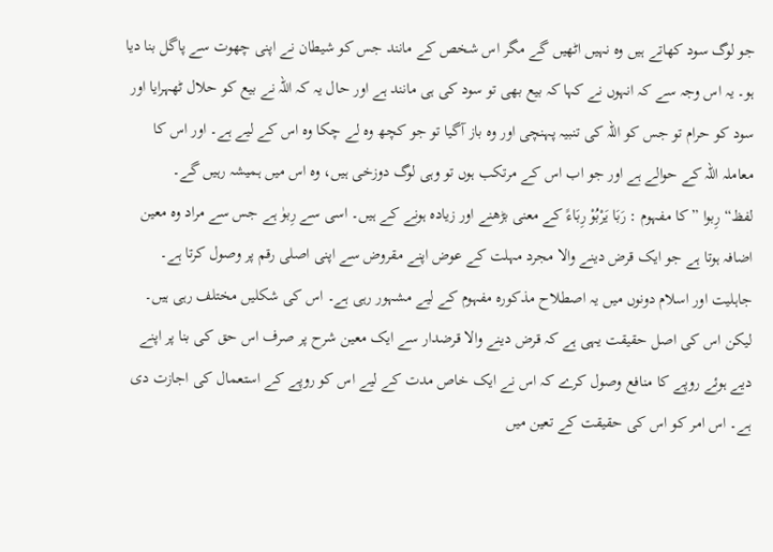جو لوگ سود کھاتے ہیں وہ نہیں اٹھیں گے مگر اس شخص کے مانند جس کو شیطان نے اپنی چھوت سے پاگل بنا دیا ہو۔ یہ اس وجہ سے کہ انہوں نے کہا کہ بیع بھی تو سود کی ہی مانند ہے اور حال یہ کہ اللہ نے بیع کو حلال ٹھہرایا اور سود کو حرام تو جس کو اللہ کی تنبیہ پہنچی اور وہ باز آگیا تو جو کچھ وہ لے چکا وہ اس کے لیے ہے۔ اور اس کا معاملہ اللہ کے حوالے ہے اور جو اب اس کے مرتکب ہوں تو وہی لوگ دوزخی ہیں، وہ اس میں ہمیشہ رہیں گے۔
لفظ“ رِبوا ”کا مفہوم : رَبَا یَرْبُوْ رِبَاءً کے معنی بڑھنے اور زیادہ ہونے کے ہیں۔ اسی سے رِبوٰ ہے جس سے مراد وہ معین اضافہ ہوتا ہے جو ایک قرض دینے والا مجرد مہلت کے عوض اپنے مقروض سے اپنی اصلی رقم پر وصول کرتا ہے۔ جاہلیت اور اسلام دونوں میں یہ اصطلاح مذکورہ مفہوم کے لیے مشہور رہی ہے۔ اس کی شکلیں مختلف رہی ہیں۔ لیکن اس کی اصل حقیقت یہی ہے کہ قرض دینے والا قرضدار سے ایک معین شرح پر صرف اس حق کی بنا پر اپنے دیے ہوئے روپے کا منافع وصول کرے کہ اس نے ایک خاص مدت کے لیے اس کو روپے کے استعمال کی اجازت دی ہے۔ اس امر کو اس کی حقیقت کے تعین میں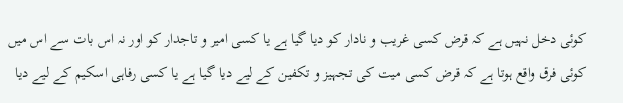کوئی دخل نہیں ہے کہ قرض کسی غریب و نادار کو دیا گیا ہے یا کسی امیر و تاجدار کو اور نہ اس بات سے اس میں کوئی فرق واقع ہوتا ہے کہ قرض کسی میت کی تجہیز و تکفین کے لیے دیا گیا ہے یا کسی رفاہی اسکیم کے لیے دیا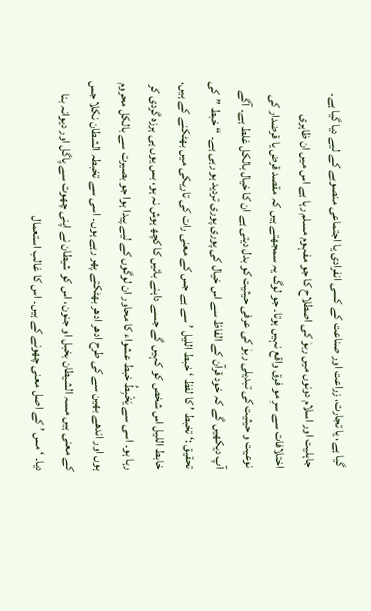گیا ہے، یا تجارت، زراعت اور صناعت کے کسی انفرادی یا اجتماعی منصوبے کے لیے دیا گیا ہے۔ جاہلیت اور اسلام دونوں میں ربوٰ کی اصطلاح کا جو مفہوم مسلم رہا ہے اس میں ان ظاہری اختلافات سے سرِ مو فرق واقع نہیں ہوتا۔ جو لوگ یہ سمجھتے ہیں کہ مقصد قرض یا قرضدار کی نوعیت و حیثیت کی تبدیلی ربوٰ کی عرفی حیثیت کو بدل دیتی ہے ان کا خیال بالکل غلط ہے۔ آگے آپ دیکھیں گے کہ خود قرآن کے الفاظ سے اس خیال کی پوری پوری تردید ہو رہی ہے۔ “ خبط ”کی تحقیق :‘ تخبط ’ کا لفظ ‘ خبط اللیل ’ سے ہے جس کے معنی رات کی تاریکی میں بھٹکنے کے ہیں، خابط اللیل اس شخص کو کہیں گے جسے داہنے بائیں کا کچھ ہوش نہ ہو، بس یوں ہی ہرزہ گردی کر رہا ہو۔ اسی سے یَخْبِطُ خبط عشواء کا محاور ان لوگوں کے لیے پیدا ہوا جو بصیرت سے بالکل محروم ہوں اور اندھے بھین سے کی طرح ادھر ادھر بھٹکتے پھر رہے ہوں۔ اسی سے تخبطہ الشطان نکلا جس کے معنی ہیں مسہ الشیطان بخبل او جنون، اس کو شیطان نے اپنی چھوت سے پاگل اور دیوانہ بنا دیا۔ ‘ مس ’ کے اصل معنی چھونے کے ہیں۔ اس کا غالب استعمال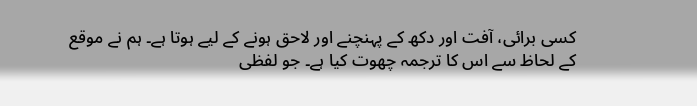کسی برائی، آفت اور دکھ کے پہنچنے اور لاحق ہونے کے لیے ہوتا ہے۔ ہم نے موقع کے لحاظ سے اس کا ترجمہ چھوت کیا ہے۔ جو لفظی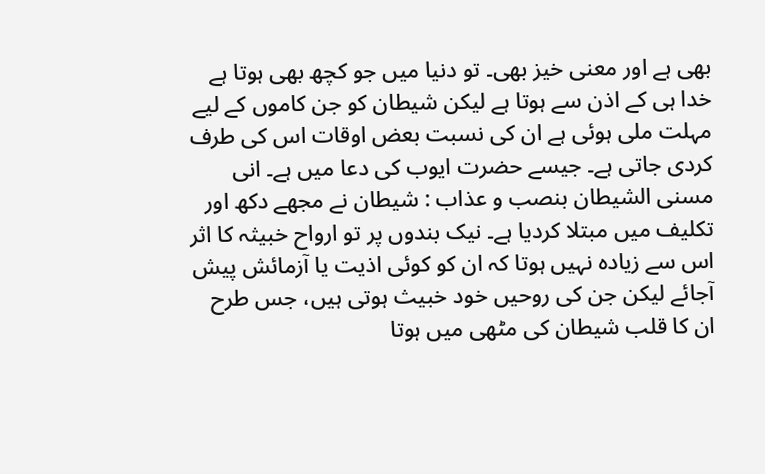بھی ہے اور معنی خیز بھی۔ تو دنیا میں جو کچھ بھی ہوتا ہے خدا ہی کے اذن سے ہوتا ہے لیکن شیطان کو جن کاموں کے لیے مہلت ملی ہوئی ہے ان کی نسبت بعض اوقات اس کی طرف کردی جاتی ہے۔ جیسے حضرت ایوب کی دعا میں ہے۔ انی مسنی الشیطان بنصب و عذاب : شیطان نے مجھے دکھ اور تکلیف میں مبتلا کردیا ہے۔ نیک بندوں پر تو ارواح خبیثہ کا اثر اس سے زیادہ نہیں ہوتا کہ ان کو کوئی اذیت یا آزمائش پیش آجائے لیکن جن کی روحیں خود خبیث ہوتی ہیں، جس طرح ان کا قلب شیطان کی مٹھی میں ہوتا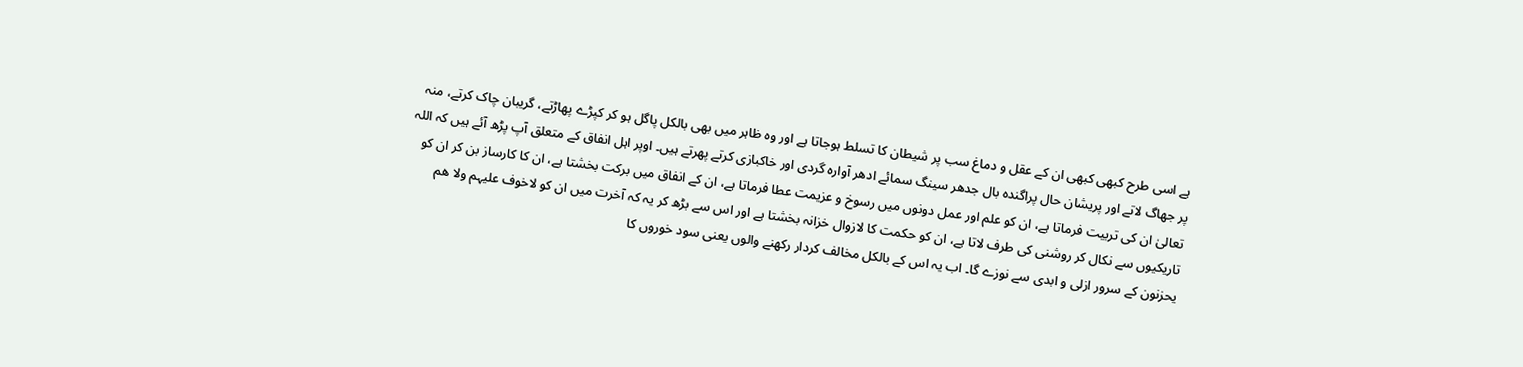ہے اسی طرح کبھی کبھی ان کے عقل و دماغ سب پر شیطان کا تسلط ہوجاتا ہے اور وہ ظاہر میں بھی بالکل پاگل ہو کر کپڑے پھاڑتے، گریبان چاک کرتے، منہ پر جھاگ لاتے اور پریشان حال پراگندہ بال جدھر سینگ سمائے ادھر آوارہ گردی اور خاکبازی کرتے پھرتے ہیں۔ اوپر اہل انفاق کے متعلق آپ پڑھ آئے ہیں کہ اللہ تعالیٰ ان کی تربیت فرماتا ہے، ان کو علم اور عمل دونوں میں رسوخ و عزیمت عطا فرماتا ہے، ان کے انفاق میں برکت بخشتا ہے، ان کا کارساز بن کر ان کو تاریکیوں سے نکال کر روشنی کی طرف لاتا ہے، ان کو حکمت کا لازوال خزانہ بخشتا ہے اور اس سے بڑھ کر یہ کہ آخرت میں ان کو لاخوف علیہم ولا ھم یحزنون کے سرور ازلی و ابدی سے نوزے گا۔ اب یہ اس کے بالکل مخالف کردار رکھنے والوں یعنی سود خوروں کا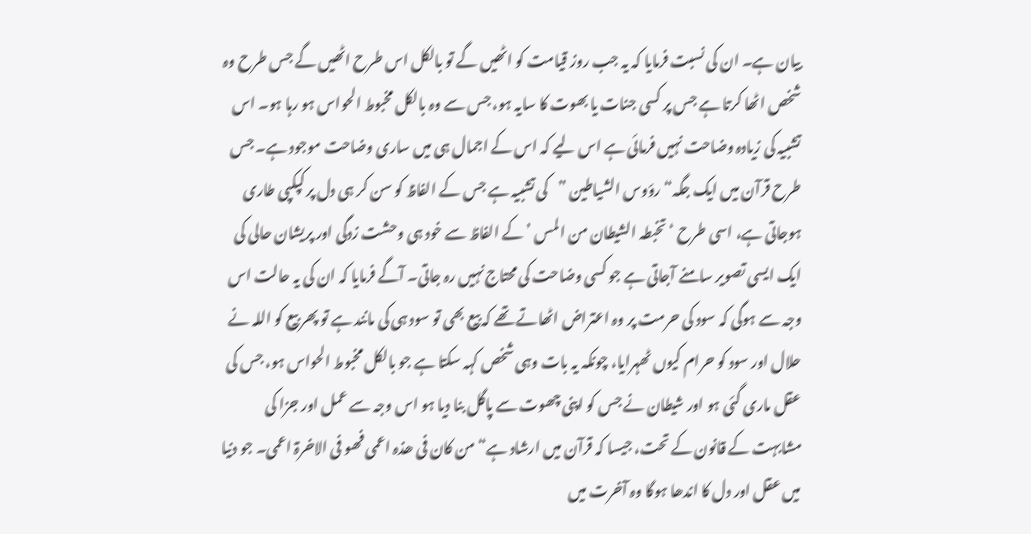بیان ہے۔ ان کی نسبت فرمایا کہ یہ جب روز قیامت کو اٹھیں گے تو بالکل اس طرح اٹھیں گے جس طرح وہ شخص اٹھا کرتا ہے جس پر کسی جنات یا بھوت کا سایہ ہو، جس سے وہ بالکل مخبوط الحواس ہو رہا ہو۔ اس تشبیہ کی زیادہ وضاحت نہیں فرمائی ہے اس لیے کہ اس کے اجمال ہی میں ساری وضاحت موجود ہے۔ جس طرح قرآن میں ایک جگہ“ رؤوس الشیاطین ”کی تشبیہ ہے جس کے الفاظ کو سن کر ہی دل پر کپکپی طاری ہوجاتی ہے، اسی طرح ‘ تخبطہ الشیطان من المس ’ کے الفاظ سے خود ہی وحشت زدگی اور پریشان حالی کی ایک ایسی تصویر سامنے آجاتی ہے جو کسی وضاحت کی محتاج نہیں رہ جاتی۔ آگے فرمایا کہ ان کی یہ حالت اس وجہ سے ہوگی کہ سود کی حرمت پر وہ اعتراض اٹھاتے تھے کہ بیع بھی تو سود ہی کی مانند ہے تو پھر بیع کو اللہ نے حلال اور سود کو حرام کیوں ٹھہرایا، چونکہ یہ بات وہی شخص کہہ سکتا ہے جو بالکل مخبوط الحواس ہو، جس کی عقل ماری گئی ہو اور شیطان نے جس کو اپنی چھوت سے پاگل بنا دیا ہو اس وجہ سے عمل اور جزا کی مشابہت کے قانون کے تحت، جیسا کہ قرآن میں ارشاد ہے“ من کان فی ھذہ اعمی فھو فی الاخرۃ اعمی۔ جو دنیا میں عقل اور دل کا اندھا ہوگا وہ آخرت میں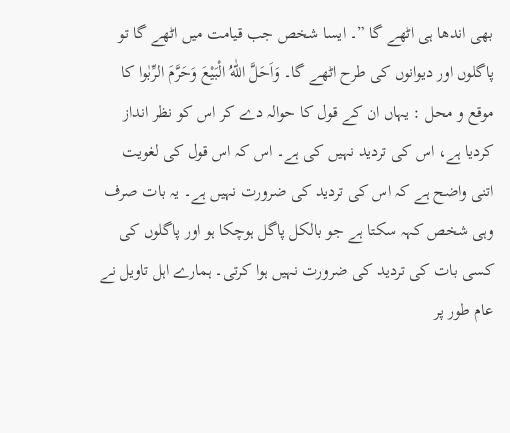بھی اندھا ہی اٹھے گا ”۔ ایسا شخص جب قیامت میں اٹھے گا تو پاگلوں اور دیوانوں کی طرح اٹھے گا۔ وَاَحَلَّ اللّٰهُ الْبَيْعَ وَحَرَّمَ الرِّبٰوا کا موقع و محل : یہاں ان کے قول کا حوالہ دے کر اس کو نظر انداز کردیا ہے، اس کی تردید نہیں کی ہے۔ اس کہ اس قول کی لغویت اتنی واضح ہے کہ اس کی تردید کی ضرورت نہیں ہے۔ یہ بات صرف وہی شخص کہہ سکتا ہے جو بالکل پاگل ہوچکا ہو اور پاگلوں کی کسی بات کی تردید کی ضرورت نہیں ہوا کرتی۔ ہمارے اہل تاویل نے عام طور پر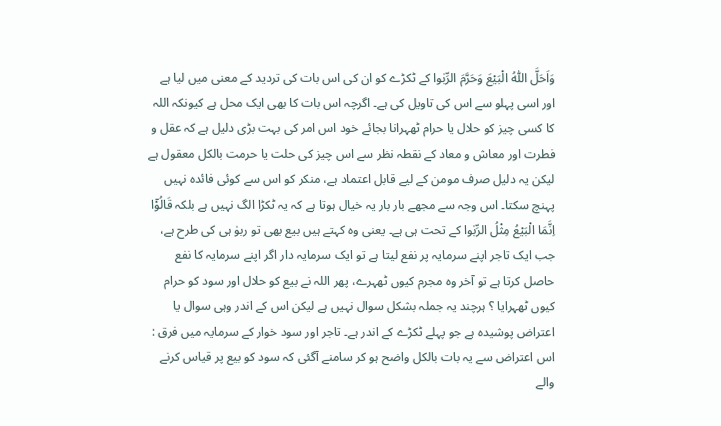وَاَحَلَّ اللّٰهُ الْبَيْعَ وَحَرَّمَ الرِّبٰوا کے ٹکڑے کو ان کی اس بات کی تردید کے معنی میں لیا ہے اور اسی پہلو سے اس کی تاویل کی ہے۔ اگرچہ اس بات کا بھی ایک محل ہے کیونکہ اللہ کا کسی چیز کو حلال یا حرام ٹھہرانا بجائے خود اس امر کی بہت بڑی دلیل ہے کہ عقل و فطرت اور معاش و معاد کے نقطہ نظر سے اس چیز کی حلت یا حرمت بالکل معقول ہے لیکن یہ دلیل صرف مومن کے لیے قابل اعتماد ہے، منکر کو اس سے کوئی فائدہ نہیں پہنچ سکتا۔ اس وجہ سے مجھے بار بار یہ خیال ہوتا ہے کہ یہ ٹکڑا الگ نہیں ہے بلکہ قَالُوْٓا اِنَّمَا الْبَيْعُ مِثْلُ الرِّبٰوا کے تحت ہی ہے۔ یعنی وہ کہتے ہیں بیع بھی تو ربوٰ ہی کی طرح ہے، جب ایک تاجر اپنے سرمایہ پر نفع لیتا ہے تو ایک سرمایہ دار اگر اپنے سرمایہ کا نفع حاصل کرتا ہے تو آخر وہ مجرم کیوں ٹھہرے، پھر اللہ نے بیع کو حلال اور سود کو حرام کیوں ٹھہرایا ؟ ہرچند یہ جملہ بشکل سوال نہیں ہے لیکن اس کے اندر وہی سوال یا اعتراض پوشیدہ ہے جو پہلے ٹکڑے کے اندر ہے۔ تاجر اور سود خوار کے سرمایہ میں فرق : اس اعتراض سے یہ بات بالکل واضح ہو کر سامنے آگئی کہ سود کو بیع پر قیاس کرنے والے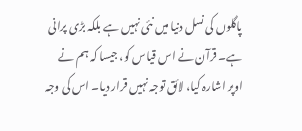پاگلوں کی نسل دنیا میں نئی نہیں ہے بلکہ بڑی پرانی ہے۔ قرآن نے اس قیاس کو، جیسا کہ ہم نے اوپر اشارہ کیا، لائق توجہ نہیں قرار دیا۔ اس کی وجہ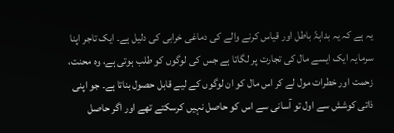یہ ہے کہ یہ بداہۃً باطل اور قیاس کرنے والے کی دماغی خرابی کی دلیل ہے۔ ایک تاجر اپنا سرمایہ ایک ایسے مال کی تجارت پر لگاتا ہے جس کی لوگوں کو طلب ہوتی ہے، وہ محنت، زحمت اور خطرات مول لے کر اس مال کو ان لوگوں کے لیے قابل حصول بناتا ہے۔ جو اپنی ذاتی کوشش سے اول تو آسانی سے اس کو حاصل نہیں کرسکتے تھے اور اگر حاصل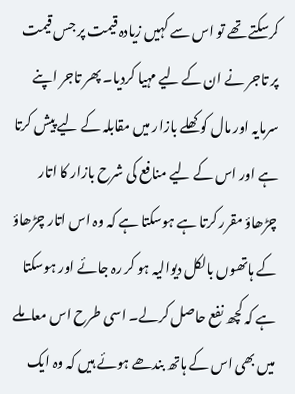کرسکتے تھے تو اس سے کہیں زیادہ قیمت پر جس قیمت پر تاجر نے ان کے لیے مہیا کردیا۔ پھر تاجر اپنے سرمایہ اور مال کو کھلے بازار میں مقابلہ کے لیے پیش کرتا ہے اور اس کے لیے منافع کی شرح بازار کا اتار چڑھاؤ مقرر کرتا ہے ہوسکتا ہے کہ وہ اس اتار چڑھاؤ کے ہاتھوں بالکل دیوالیہ ہو کر رہ جائے اور ہوسکتا ہے کہ کچھ نفع حاصل کرلے۔ اسی طرح اس معاملے میں بھی اس کے ہاتھ بندھے ہوئے ہیں کہ وہ ایک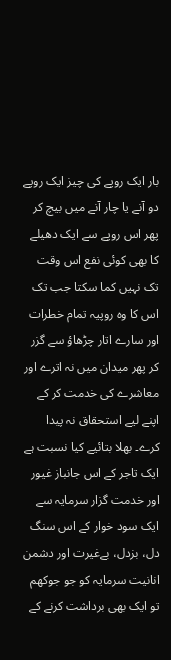بار ایک روپے کی چیز ایک روپے دو آنے یا چار آنے میں بیچ کر پھر اس روپے سے ایک دھیلے کا بھی کوئی نفع اس وقت تک نہیں کما سکتا جب تک اس کا وہ روپیہ تمام خطرات اور سارے اتار چڑھاؤ سے گزر کر پھر میدان میں نہ اترے اور معاشرے کی خدمت کر کے اپنے لیے استحقاق نہ پیدا کرے۔ بھلا بتائیے کیا نسبت ہے ایک تاجر کے اس جانباز غیور اور خدمت گزار سرمایہ سے ایک سود خوار کے اس سنگ دل، بزدل، بےغیرت اور دشمن انانیت سرمایہ کو جو جوکھم تو ایک بھی برداشت کرنے کے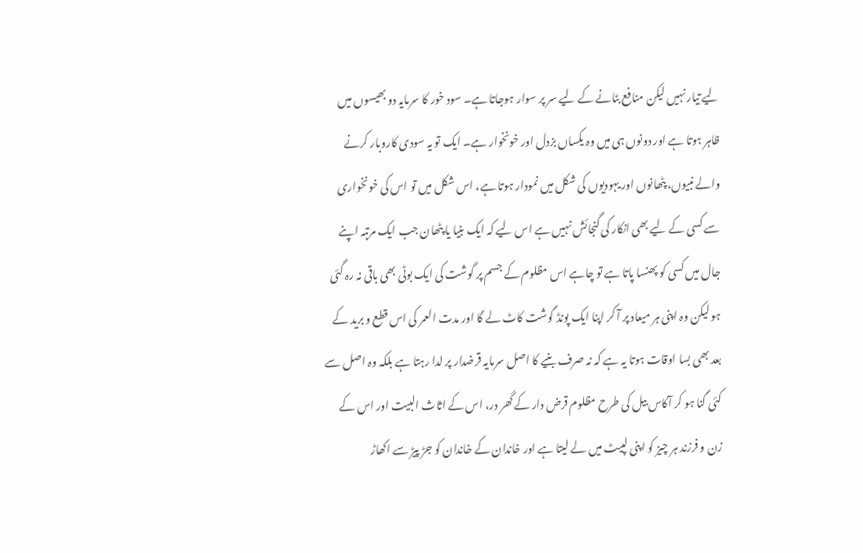لیے تیار نہیں لیکن منافع بٹانے کے لیے سر پر سوار ہوجاتا ہے۔ سود خور کا سرمایہ دو بھیسوں میں ظاہر ہوتا ہے اور دونوں ہی میں وہ یکساں بزدل اور خونخوار ہے۔ ایک تو یہ سودی کاروبار کرنے والے نبیوں، پٹھانوں اور یہودیوں کی شکل میں نمودار ہوتا ہے، اس شکل میں تو اس کی خونخواری سے کسی کے لیے بھی انکار کی گنجائش نہیں ہے اس لیے کہ ایک بنیا یا پٹھان جب ایک مرتبہ اپنے جال میں کسی کو پھنسا پاتا ہے تو چاہے اس مظلوم کے جسم پر گوشت کی ایک بوٹی بھی باقی نہ رہ گئی ہو لیکن وہ اپنی ہر میعاد پر آ کر اپنا ایک پونڈ گوشت کاٹ لے گا اور مدت العمر کی اس قطع و برید کے بعد بھی بسا اوقات ہوتا یہ ہے کہ نہ صرف بنیے کا اصل سرمایہ قرضدار پر لدا رہتا ہے بلکہ وہ اصل سے کئی گنا ہو کر آکاس بیل کی طرح مظلوم قرض دار کے گھر در، اس کے اثاث البیت اور اس کے زن و فرزند ہر چیز کو اپنی لپیٹ میں لے لیتا ہے اور خاندان کے خاندان کو جڑ پیڑ سے اکھاڑ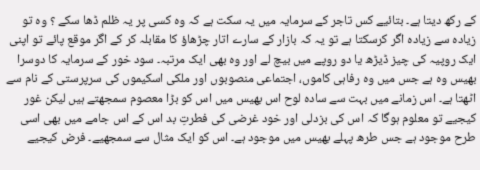کے رکھ دیتا ہے۔ بتائیے کس تاجر کے سرمایہ میں یہ سکت ہے کہ وہ کسی پر یہ ظلم ڈھا سکے ؟ وہ تو زیادہ سے زیادہ اگر کرسکتا ہے تو یہ کہ بازار کے سارے اتار چڑھاؤ کا مقابلہ کر کے اگر موقع پائے تو اپنی ایک روپیہ کی چیز ڈیڑھ یا دو روپے میں بیچ لے اور وہ بھی ایک مرتبہ۔ سود خور کے سرمایہ کا دوسرا بھیس وہ ہے جس میں وہ رفاہی کاموں، اجتماعی منصوبوں اور ملکی اسکیموں کی سرپرستی کے نام سے اٹھتا ہے۔ اس زمانے میں بہت سے سادہ لوح اس بھیس میں اس کو بڑا معصوم سمجھتے ہیں لیکن غور کیجیے تو معلوم ہوگا کہ اس کی بزدلی اور خود غرضی کی فطرتِ بد اس کے اس جامے میں بھی اسی طرح موجود ہے جس طرھ پہلے بھیس میں موجود ہے۔ اس کو ایک مثال سے سمجھیے۔ فرض کیجیے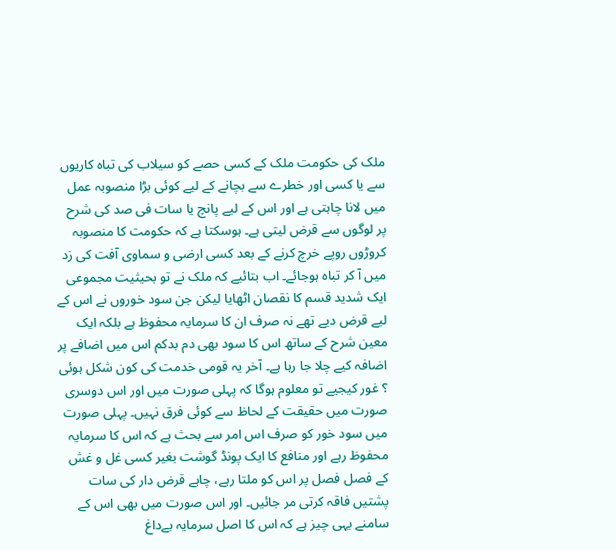ملک کی حکومت ملک کے کسی حصے کو سیلاب کی تباہ کاریوں سے یا کسی اور خطرے سے بچانے کے لیے کوئی بڑا منصوبہ عمل میں لانا چاہتی ہے اور اس کے لیے پانچ یا سات فی صد کی شرح پر لوگوں سے قرض لیتی ہے۔ ہوسکتا ہے کہ حکومت کا منصوبہ کروڑوں روپے خرچ کرنے کے بعد کسی ارضی و سماوی آفت کی زد میں آ کر تباہ ہوجائے۔ اب بتائیے کہ ملک نے تو بحیثیت مجموعی ایک شدید قسم کا نقصان اٹھایا لیکن جن سود خوروں نے اس کے لیے قرض دیے تھے نہ صرف ان کا سرمایہ محفوظ ہے بلکہ ایک معین شرح کے ساتھ اس کا سود بھی دم بدکم اس میں اضافے پر اضافہ کیے چلا جا رہا ہے۔ آخر یہ قومی خدمت کی کون شکل ہوئی ؟ غور کیجیے تو معلوم ہوگا کہ پہلی صورت میں اور اس دوسری صورت میں حقیقت کے لحاظ سے کوئی فرق نہیں۔ پہلی صورت میں سود خور کو صرف اس امر سے بحث ہے کہ اس کا سرمایہ محفوظ رہے اور منافع کا ایک پونڈ گوشت بغیر کسی غل و غش کے فصل فصل پر اس کو ملتا رہے، چاہے قرض دار کی سات پشتیں فاقہ کرتی مر جائیں۔ اور اس صورت میں بھی اس کے سامنے یہی چیز ہے کہ اس کا اصل سرمایہ بےداغ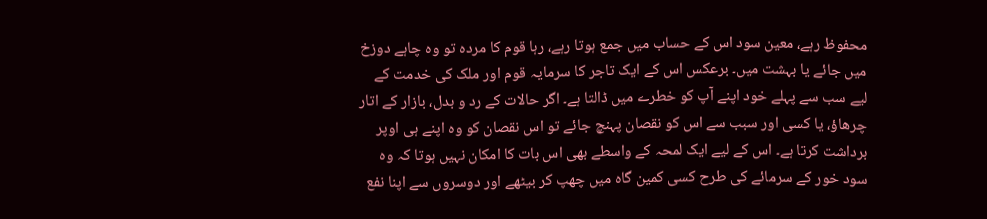محفوظ رہے، معین سود اس کے حساب میں جمع ہوتا رہے، رہا قوم کا مردہ تو وہ چاہے دوزخ میں جائے یا بہشت میں۔ برعکس اس کے ایک تاجر کا سرمایہ قوم اور ملک کی خدمت کے لیے سب سے پہلے خود اپنے آپ کو خطرے میں ڈالتا ہے۔ اگر حالات کے رد و بدل، بازار کے اتار چرھاؤ، یا کسی اور سبب سے اس کو نقصان پہنچ جائے تو اس نقصان کو وہ اپنے ہی اوپر برداشت کرتا ہے۔ اس کے لیے ایک لمحہ کے واسطے بھی اس بات کا امکان نہیں ہوتا کہ وہ سود خور کے سرمائے کی طرح کسی کمین گاہ میں چھپ کر بیٹھے اور دوسروں سے اپنا نفع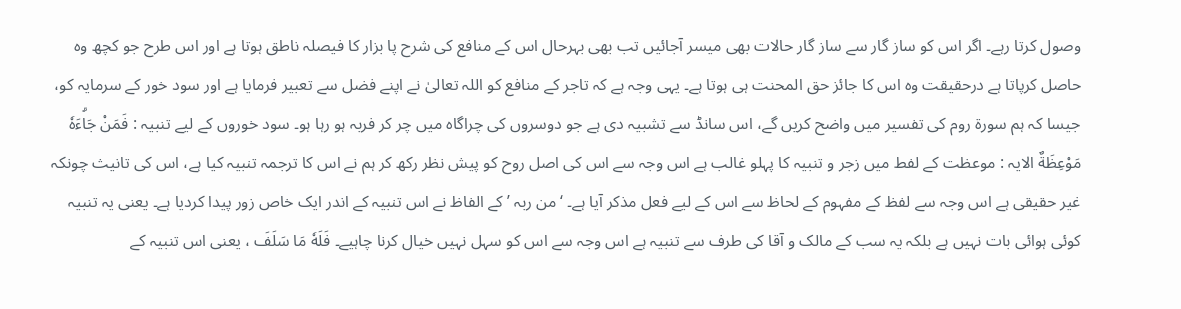وصول کرتا رہے۔ اگر اس کو ساز گار سے ساز گار حالات بھی میسر آجائیں تب بھی بہرحال اس کے منافع کی شرح پا بزار کا فیصلہ ناطق ہوتا ہے اور اس طرح جو کچھ وہ حاصل کرپاتا ہے درحقیقت وہ اس کا جائز حق المحنت ہی ہوتا ہے۔ یہی وجہ ہے کہ تاجر کے منافع کو اللہ تعالیٰ نے اپنے فضل سے تعبیر فرمایا ہے اور سود خور کے سرمایہ کو، جیسا کہ ہم سورة روم کی تفسیر میں واضح کریں گے، اس سانڈ سے تشبیہ دی ہے جو دوسروں کی چراگاہ میں چر کر فربہ ہو رہا ہو۔ سود خوروں کے لیے تنبیہ : فَمَنْ جَاۗءَهٗ مَوْعِظَةٌ الایہ : موعظت کے لفط میں زجر و تنبیہ کا پہلو غالب ہے اس وجہ سے اس کی اصل روح کو پیش نظر رکھ کر ہم نے اس کا ترجمہ تنبیہ کیا ہے، اس کی تانیث چونکہ غیر حقیقی ہے اس وجہ سے لفظ کے مفہوم کے لحاظ سے اس کے لیے فعل مذکر آیا ہے۔ ‘ من ربہ ’ کے الفاظ نے اس تنبیہ کے اندر ایک خاص زور پیدا کردیا ہے۔ یعنی یہ تنبیہ کوئی ہوائی بات نہیں ہے بلکہ یہ سب کے مالک و آقا کی طرف سے تنبیہ ہے اس وجہ سے اس کو سہل نہیں خیال کرنا چاہیے۔ فَلَهٗ مَا سَلَفَ ، یعنی اس تنبیہ کے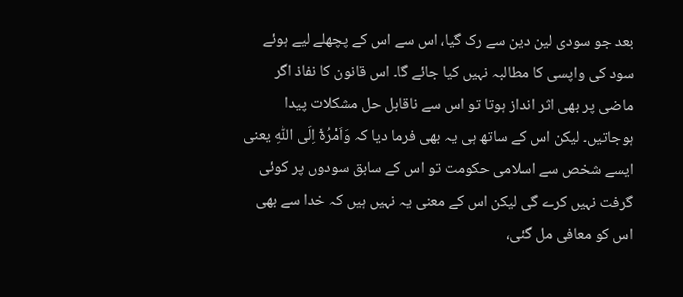بعد جو سودی لین دین سے رک گیا، اس سے اس کے پچھلے لیے ہوئے سود کی واپسی کا مطالبہ نہیں کیا جائے گا۔ اس قانون کا نفاذ اگر ماضی پر بھی اثر انداز ہوتا تو اس سے ناقابل حل مشکلات پیدا ہوجاتیں۔ لیکن اس کے ساتھ ہی یہ بھی فرما دیا کہ وَاَمْرُهٗٓ اِلَى اللّٰهِ یعنی ایسے شخص سے اسلامی حکومت تو اس کے سابق سودوں پر کوئی گرفت نہیں کرے گی لیکن اس کے معنی یہ نہیں ہیں کہ خدا سے بھی اس کو معافی مل گئی،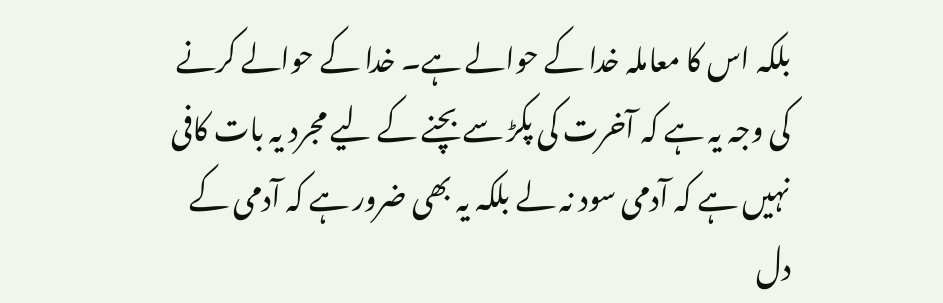بلکہ اس کا معاملہ خدا کے حوالے ہے۔ خدا کے حوالے کرنے کی وجہ یہ ہے کہ آخرت کی پکڑ سے بچنے کے لیے مجرد یہ بات کافی نہیں ہے کہ آدمی سود نہ لے بلکہ یہ بھی ضرور ہے کہ آدمی کے دل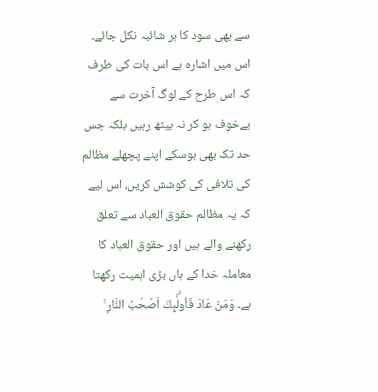سے بھی سود کا ہر شائبہ نکل جائے۔ اس میں اشارہ ہے اس بات کی طرف کہ اس طرح کے لوگ آخرت سے بےخوف ہو کر نہ بیٹھ رہیں بلکہ جس حد تک بھی ہوسکے اپنے پچھلے مظالم کی تلافی کی کوشش کریں، اس لیے کہ یہ مظالم حقوق العباد سے تعلق رکھنے والے ہیں اور حقوق العباد کا معاملہ خدا کے ہاں بڑی اہمیت رکھتا ہے۔ وَمَنْ عَادَ فَاُولٰۗىِٕكَ اَصْحٰبُ النَّارِ ۚ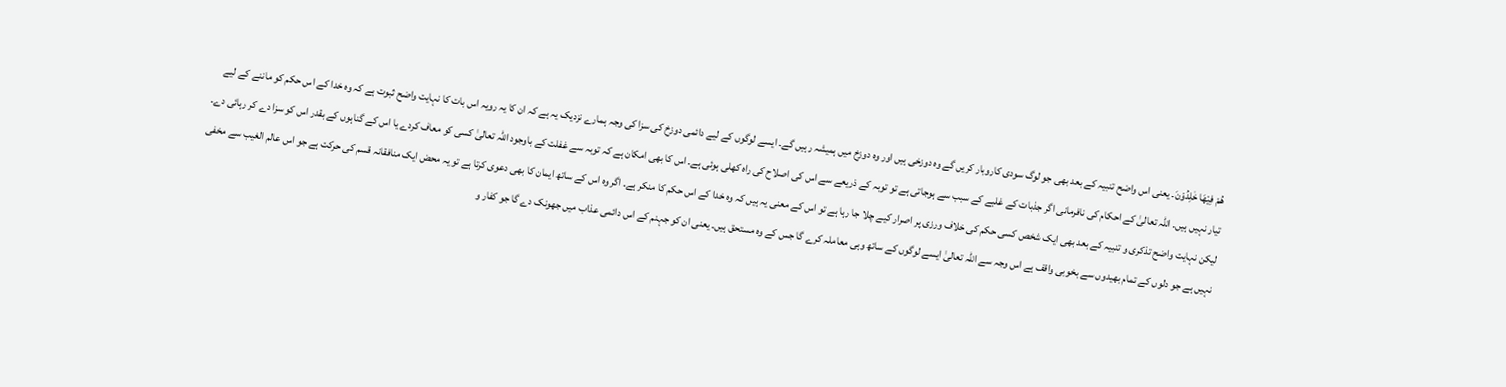ھُمْ فِيْهَا خٰلِدُوْنَ۔ یعنی اس واضح تنبیہ کے بعد بھی جو لوگ سودی کاروبار کریں گے وہ دوزخی ہیں اور وہ دوزخ میں ہمیشہ رہیں گے۔ ایسے لوگوں کے لیے دائمی دوزخ کی سزا کی وجہ ہمارے نزدیک یہ ہے کہ ان کا یہ رویہ اس بات کا نہایت واضح ثبوت ہے کہ وہ خدا کے اس حکم کو ماننے کے لیے تیار نہیں ہیں۔ اللہ تعالیٰ کے احکام کی نافرمانی اگر جذبات کے غلبے کے سبب سے ہوجاتی ہے تو توبہ کے ذریعے سے اس کی اصلاح کی راہ کھلی ہوئی ہے۔ اس کا بھی امکان ہے کہ توبہ سے غفلت کے باوجود اللہ تعالیٰ کسی کو معاف کردے یا اس کے گناہوں کے بقدر اس کو سزا دے کر رہائی دے۔ لیکن نہایت واضح تذکری و تنبیہ کے بعد بھی ایک شخص کسی حکم کی خلاف ورزی پر اصرار کیے چلا جا رہا ہے تو اس کے معنی یہ ہیں کہ وہ خدا کے اس حکم کا منکر ہے۔ اگر وہ اس کے ساتھ ایمان کا بھی دعوی کرتا ہے تو یہ محض ایک منافقانہ قسم کی حرکت ہے جو اس عالم الغیب سے مخفی نہیں ہے جو دلوں کے تمام بھیدوں سے بخوبی واقف ہے اس وجہ سے اللہ تعالیٰ ایسے لوگوں کے ساتھ وہی معاملہ کرے گا جس کے وہ مستحق ہیں۔ یعنی ان کو جہنم کے اس دائمی عذاب میں جھونک دے گا جو کفار و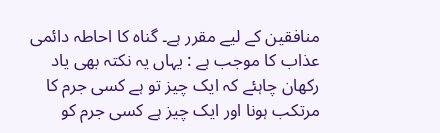منافقین کے لیے مقرر ہے۔ گناہ کا احاطہ دائمی عذاب کا موجب ہے : یہاں یہ نکتہ بھی یاد رکھان چاہئے کہ ایک چیز تو ہے کسی جرم کا مرتکب ہونا اور ایک چیز ہے کسی جرم کو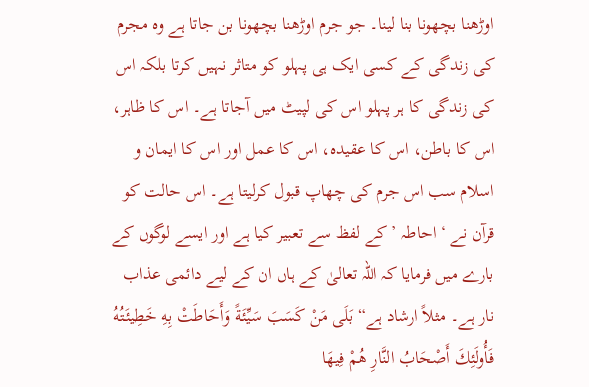اوڑھنا بچھونا بنا لینا۔ جو جرم اوڑھنا بچھونا بن جاتا ہے وہ مجرم کی زندگی کے کسی ایک ہی پہلو کو متاثر نہیں کرتا بلکہ اس کی زندگی کا ہر پہلو اس کی لپیٹ میں آجاتا ہے۔ اس کا ظاہر، اس کا باطن، اس کا عقیدہ، اس کا عمل اور اس کا ایمان و اسلام سب اس جرم کی چھاپ قبول کرلیتا ہے۔ اس حالت کو قرآن نے ‘ احاطہ ’ کے لفظ سے تعبیر کیا ہے اور ایسے لوگوں کے بارے میں فرمایا کہ اللہ تعالیٰ کے ہاں ان کے لیے دائمی عذاب نار ہے۔ مثلاً ارشاد ہے“ بَلَى مَنْ كَسَبَ سَيِّئَةً وَأَحَاطَتْ بِهِ خَطِيئَتُهُ فَأُولَئِكَ أَصْحَابُ النَّارِ هُمْ فِيهَا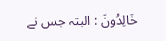خَالِدُونَ : البتہ جس نے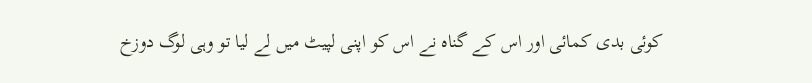کوئی بدی کمائی اور اس کے گناہ نے اس کو اپنی لپیٹ میں لے لیا تو وہی لوگ دوزخ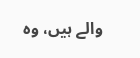والے ہیں، وہ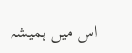اس میں ہمیشہ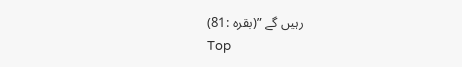رہیں گے ”(بقرہ :81)
Top